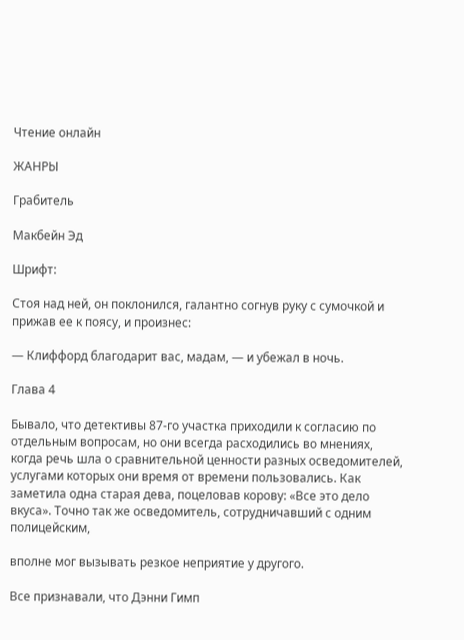Чтение онлайн

ЖАНРЫ

Грабитель

Макбейн Эд

Шрифт:

Стоя над ней, он поклонился, галантно согнув руку с сумочкой и прижав ее к поясу, и произнес:

— Клиффорд благодарит вас, мадам, — и убежал в ночь.

Глава 4

Бывало, что детективы 87-го участка приходили к согласию по отдельным вопросам, но они всегда расходились во мнениях, когда речь шла о сравнительной ценности разных осведомителей, услугами которых они время от времени пользовались. Как заметила одна старая дева, поцеловав корову: «Все это дело вкуса». Точно так же осведомитель, сотрудничавший с одним полицейским,

вполне мог вызывать резкое неприятие у другого.

Все признавали, что Дэнни Гимп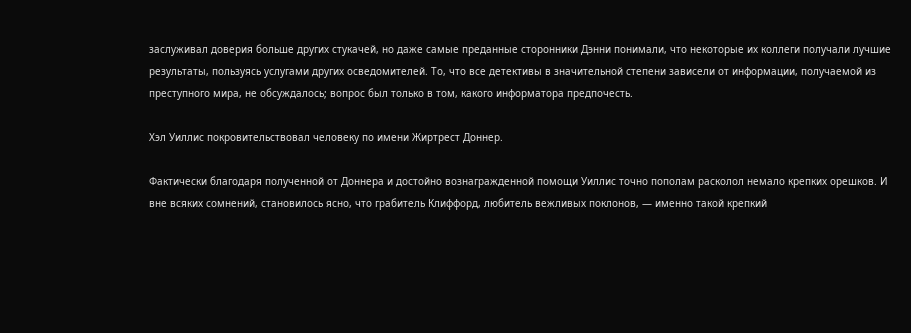заслуживал доверия больше других стукачей, но даже самые преданные сторонники Дэнни понимали, что некоторые их коллеги получали лучшие результаты, пользуясь услугами других осведомителей. То, что все детективы в значительной степени зависели от информации, получаемой из преступного мира, не обсуждалось; вопрос был только в том, какого информатора предпочесть.

Хэл Уиллис покровительствовал человеку по имени Жиртрест Доннер.

Фактически благодаря полученной от Доннера и достойно вознагражденной помощи Уиллис точно пополам расколол немало крепких орешков. И вне всяких сомнений, становилось ясно, что грабитель Клиффорд, любитель вежливых поклонов, — именно такой крепкий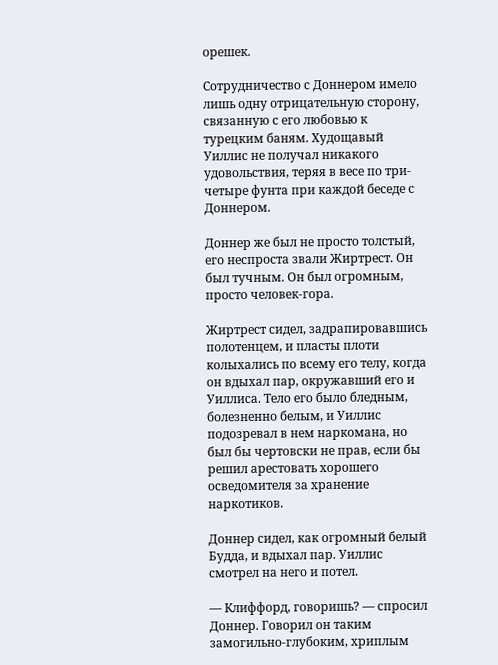орешек.

Сотрудничество с Доннером имело лишь одну отрицательную сторону, связанную с его любовью к турецким баням. Худощавый Уиллис не получал никакого удовольствия, теряя в весе по три-четыре фунта при каждой беседе с Доннером.

Доннер же был не просто толстый, его неспроста звали Жиртрест. Он был тучным. Он был огромным, просто человек-гора.

Жиртрест сидел, задрапировавшись полотенцем, и пласты плоти колыхались по всему его телу, когда он вдыхал пар, окружавший его и Уиллиса. Тело его было бледным, болезненно белым, и Уиллис подозревал в нем наркомана, но был бы чертовски не прав, если бы решил арестовать хорошего осведомителя за хранение наркотиков.

Доннер сидел, как огромный белый Будда, и вдыхал пар. Уиллис смотрел на него и потел.

— Клиффорд, говоришь? — спросил Доннер. Говорил он таким замогильно-глубоким, хриплым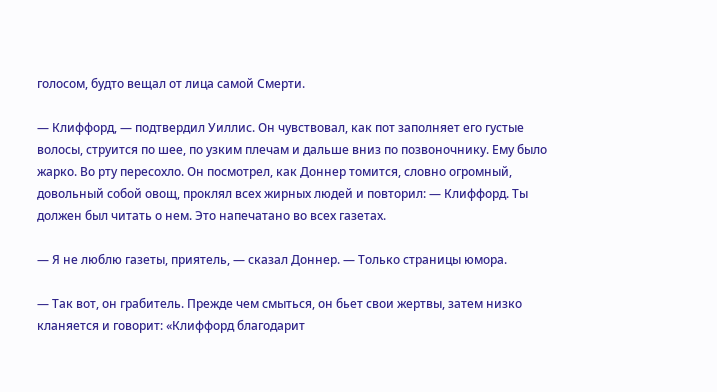голосом, будто вещал от лица самой Смерти.

— Клиффорд, — подтвердил Уиллис. Он чувствовал, как пот заполняет его густые волосы, струится по шее, по узким плечам и дальше вниз по позвоночнику. Ему было жарко. Во рту пересохло. Он посмотрел, как Доннер томится, словно огромный, довольный собой овощ, проклял всех жирных людей и повторил: — Клиффорд. Ты должен был читать о нем. Это напечатано во всех газетах.

— Я не люблю газеты, приятель, — сказал Доннер. — Только страницы юмора.

— Так вот, он грабитель. Прежде чем смыться, он бьет свои жертвы, затем низко кланяется и говорит: «Клиффорд благодарит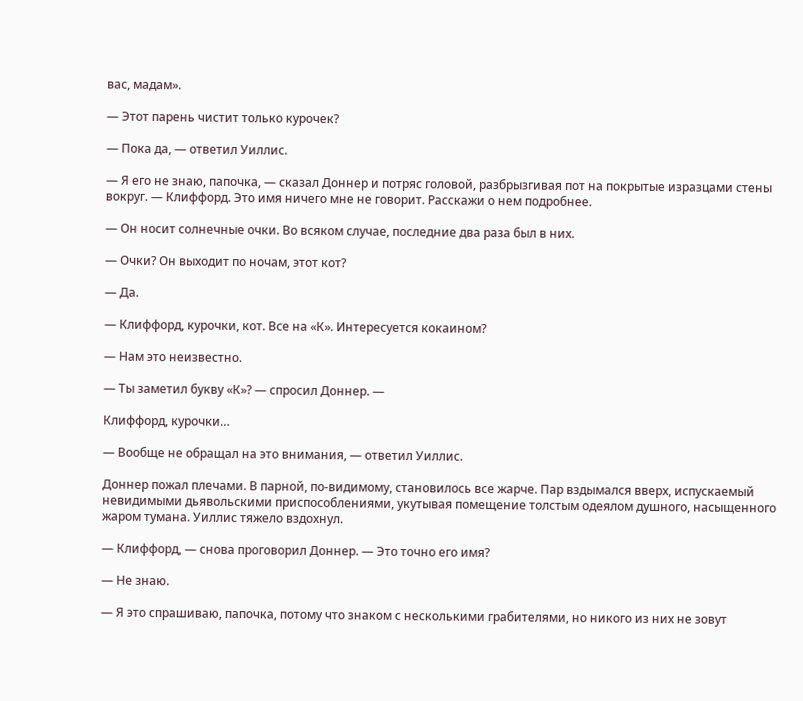вас, мадам».

— Этот парень чистит только курочек?

— Пока да, — ответил Уиллис.

— Я его не знаю, папочка, — сказал Доннер и потряс головой, разбрызгивая пот на покрытые изразцами стены вокруг. — Клиффорд. Это имя ничего мне не говорит. Расскажи о нем подробнее.

— Он носит солнечные очки. Во всяком случае, последние два раза был в них.

— Очки? Он выходит по ночам, этот кот?

— Да.

— Клиффорд, курочки, кот. Все на «К». Интересуется кокаином?

— Нам это неизвестно.

— Ты заметил букву «К»? — спросил Доннер. —

Клиффорд, курочки…

— Вообще не обращал на это внимания, — ответил Уиллис.

Доннер пожал плечами. В парной, по-видимому, становилось все жарче. Пар вздымался вверх, испускаемый невидимыми дьявольскими приспособлениями, укутывая помещение толстым одеялом душного, насыщенного жаром тумана. Уиллис тяжело вздохнул.

— Клиффорд, — снова проговорил Доннер. — Это точно его имя?

— Не знаю.

— Я это спрашиваю, папочка, потому что знаком с несколькими грабителями, но никого из них не зовут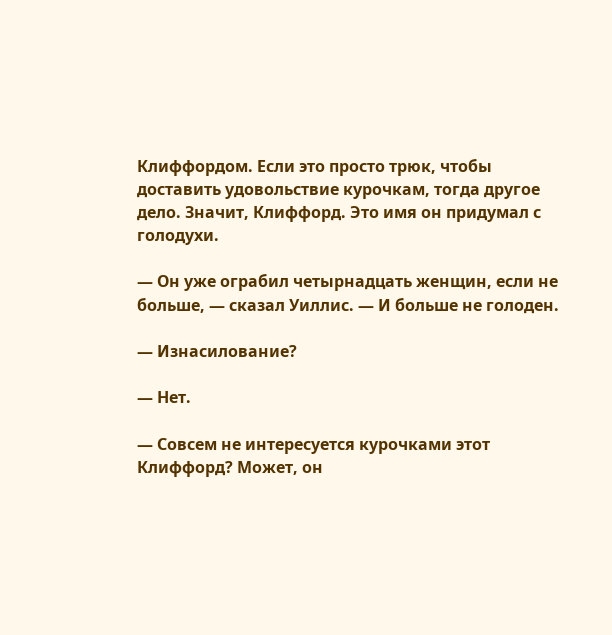Клиффордом. Если это просто трюк, чтобы доставить удовольствие курочкам, тогда другое дело. Значит, Клиффорд. Это имя он придумал с голодухи.

— Он уже ограбил четырнадцать женщин, если не больше, — сказал Уиллис. — И больше не голоден.

— Изнасилование?

— Нет.

— Совсем не интересуется курочками этот Клиффорд? Может, он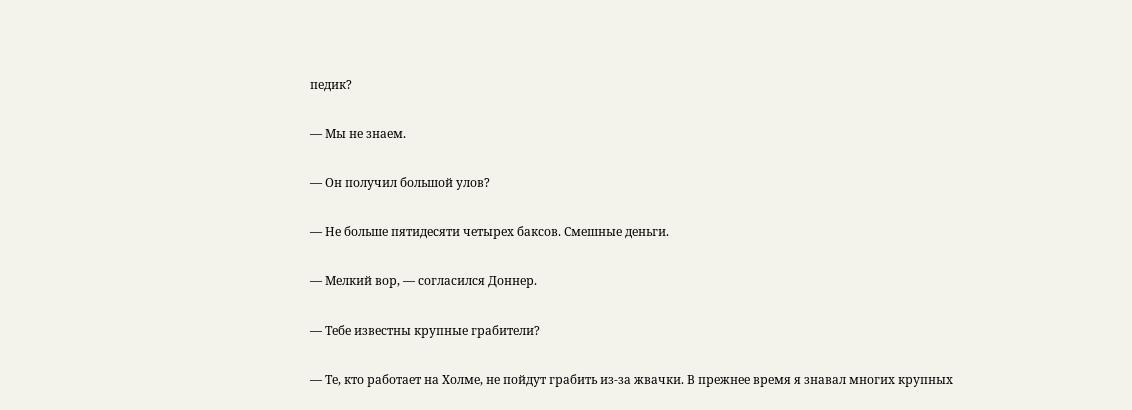педик?

— Мы не знаем.

— Он получил большой улов?

— Не больше пятидесяти четырех баксов. Смешные деньги.

— Мелкий вор, — согласился Доннер.

— Тебе известны крупные грабители?

— Те, кто работает на Холме, не пойдут грабить из-за жвачки. В прежнее время я знавал многих крупных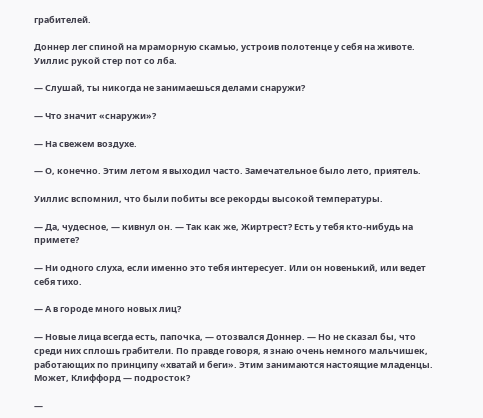грабителей.

Доннер лег спиной на мраморную скамью, устроив полотенце у себя на животе. Уиллис рукой стер пот со лба.

— Слушай, ты никогда не занимаешься делами снаружи?

— Что значит «снаружи»?

— На свежем воздухе.

— О, конечно. Этим летом я выходил часто. Замечательное было лето, приятель.

Уиллис вспомнил, что были побиты все рекорды высокой температуры.

— Да, чудесное, — кивнул он. — Так как же, Жиртрест? Есть у тебя кто-нибудь на примете?

— Ни одного слуха, если именно это тебя интересует. Или он новенький, или ведет себя тихо.

— А в городе много новых лиц?

— Новые лица всегда есть, папочка, — отозвался Доннер. — Но не сказал бы, что среди них сплошь грабители. По правде говоря, я знаю очень немного мальчишек, работающих по принципу «хватай и беги». Этим занимаются настоящие младенцы. Может, Клиффорд — подросток?

—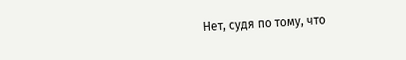Нет, судя по тому, что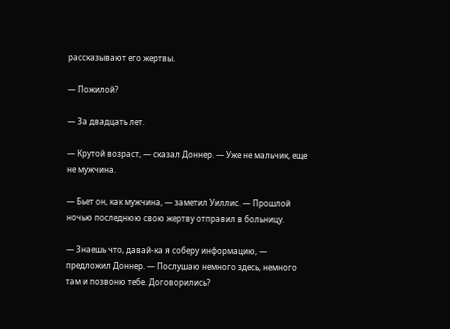рассказывают его жертвы.

— Пожилой?

— За двадцать лет.

— Крутой возраст, — сказал Доннер. — Уже не мальчик, еще не мужчина.

— Бьет он, как мужчина, — заметил Уиллис. — Прошлой ночью последнюю свою жертву отправил в больницу.

— Знаешь что, давай-ка я соберу информацию, — предложил Доннер. — Послушаю немного здесь, немного там и позвоню тебе. Договорились?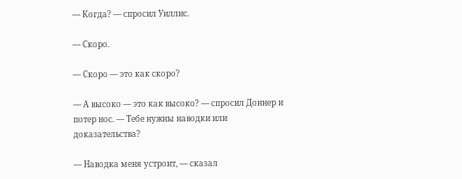— Когда? — спросил Уиллис.

— Скоро.

— Скоро — это как скоро?

— А высоко — это как высоко? — спросил Доннер и потер нос. — Тебе нужны наводки или доказательства?

— Наводка меня устроит, — сказал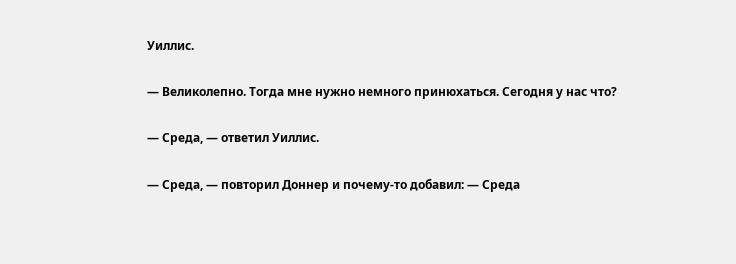Уиллис.

— Великолепно. Тогда мне нужно немного принюхаться. Сегодня у нас что?

— Среда, — ответил Уиллис.

— Среда, — повторил Доннер и почему-то добавил: — Среда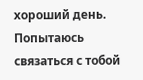хороший день. Попытаюсь связаться с тобой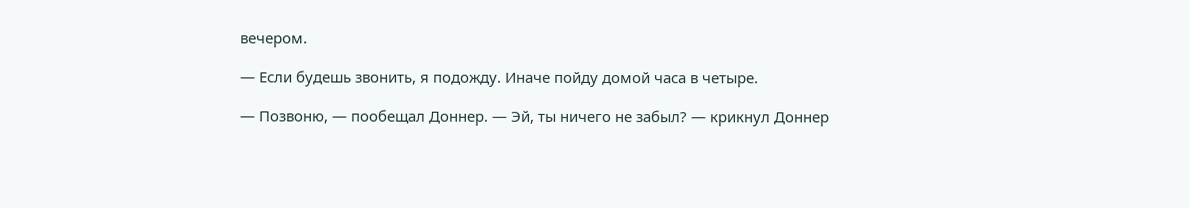вечером.

— Если будешь звонить, я подожду. Иначе пойду домой часа в четыре.

— Позвоню, — пообещал Доннер. — Эй, ты ничего не забыл? — крикнул Доннер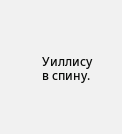Уиллису в спину.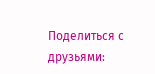Поделиться с друзьями: